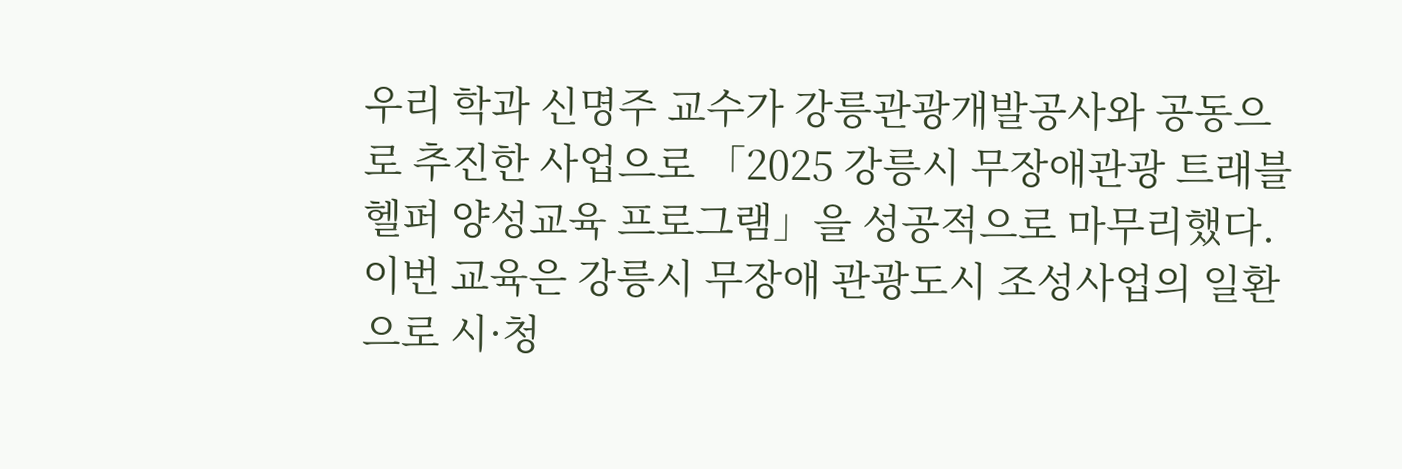우리 학과 신명주 교수가 강릉관광개발공사와 공동으로 추진한 사업으로 「2025 강릉시 무장애관광 트래블헬퍼 양성교육 프로그램」을 성공적으로 마무리했다.
이번 교육은 강릉시 무장애 관광도시 조성사업의 일환으로 시·청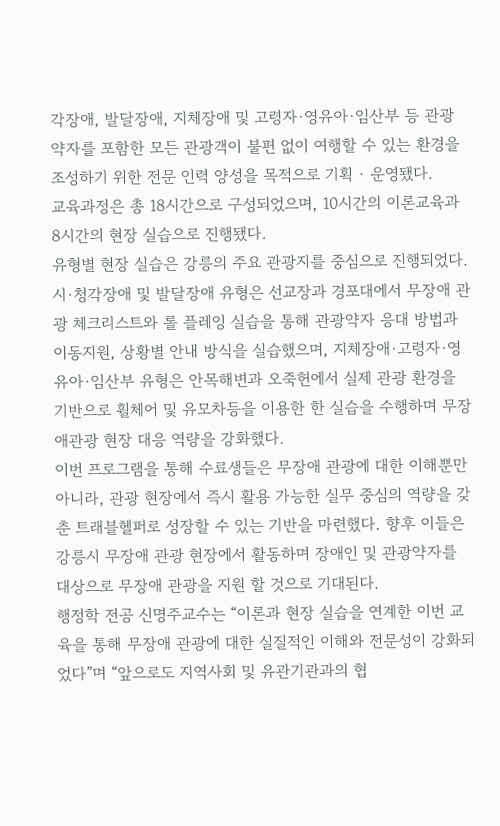각장애, 발달장애, 지체장애 및 고령자·영유아·임산부 등 관광약자를 포함한 모든 관광객이 불편 없이 여행할 수 있는 환경을 조성하기 위한 전문 인력 양성을 목적으로 기획 · 운영됐다.
교육과정은 총 18시간으로 구성되었으며, 10시간의 이론교육과 8시간의 현장 실습으로 진행됐다.
유형별 현장 실습은 강릉의 주요 관광지를 중심으로 진행되었다. 시·청각장애 및 발달장애 유형은 선교장과 경포대에서 무장애 관광 체크리스트와 롤 플레잉 실습을 통해 관광약자 응대 방법과 이동지원, 상황별 안내 방식을 실습했으며, 지체장애·고령자·영유아·임산부 유형은 안목해변과 오죽헌에서 실제 관광 환경을 기반으로 휠체어 및 유모차등을 이용한 한 실습을 수행하며 무장애관광 현장 대응 역량을 강화했다.
이번 프로그램을 통해 수료생들은 무장애 관광에 대한 이해뿐만 아니라, 관광 현장에서 즉시 활용 가능한 실무 중심의 역량을 갖춘 트래블헬퍼로 성장할 수 있는 기반을 마련했다. 향후 이들은 강릉시 무장애 관광 현장에서 활동하며 장애인 및 관광약자를 대상으로 무장애 관광을 지원 할 것으로 기대된다.
행정학 전공 신명주교수는 “이론과 현장 실습을 연계한 이번 교육을 통해 무장애 관광에 대한 실질적인 이해와 전문성이 강화되었다”며 “앞으로도 지역사회 및 유관기관과의 협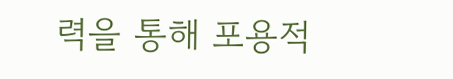력을 통해 포용적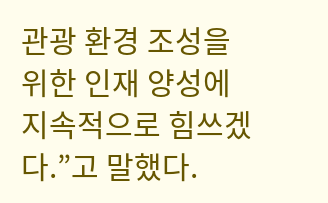관광 환경 조성을 위한 인재 양성에 지속적으로 힘쓰겠다.”고 말했다.